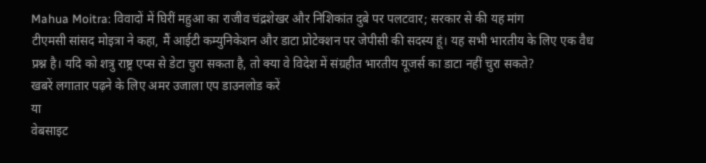Mahua Moitra: विवादों में घिरीं महुआ का राजीव चंद्रशेखर और निशिकांत दुबे पर पलटवार; सरकार से की यह मांग
टीएमसी सांसद मोइत्रा ने कहा, मैं आईटी कम्युनिकेशन और डाटा प्रोटेक्शन पर जेपीसी की सदस्य हूं। यह सभी भारतीय के लिए एक वैध प्रश्न है। यदि को शत्रु राष्ट्र एप्स से डेटा चुरा सकता है, तो क्या वे विदेश में संग्रहीत भारतीय यूजर्स का डाटा नहीं चुरा सकते?
खबरें लगातार पढ़ने के लिए अमर उजाला एप डाउनलोड करें
या
वेबसाइट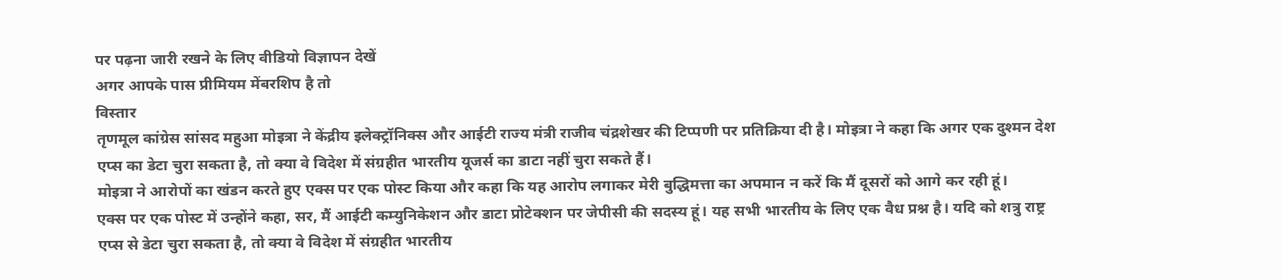पर पढ़ना जारी रखने के लिए वीडियो विज्ञापन देखें
अगर आपके पास प्रीमियम मेंबरशिप है तो
विस्तार
तृणमूल कांग्रेस सांसद महुआ मोइत्रा ने केंद्रीय इलेक्ट्रॉनिक्स और आईटी राज्य मंत्री राजीव चंद्रशेखर की टिप्पणी पर प्रतिक्रिया दी है। मोइत्रा ने कहा कि अगर एक दुश्मन देश एप्स का डेटा चुरा सकता है, तो क्या वे विदेश में संग्रहीत भारतीय यूजर्स का डाटा नहीं चुरा सकते हैं।
मोइत्रा ने आरोपों का खंडन करते हुए एक्स पर एक पोस्ट किया और कहा कि यह आरोप लगाकर मेरी बुद्धिमत्ता का अपमान न करें कि मैं दूसरों को आगे कर रही हूं।
एक्स पर एक पोस्ट में उन्होंने कहा, सर, मैं आईटी कम्युनिकेशन और डाटा प्रोटेक्शन पर जेपीसी की सदस्य हूं। यह सभी भारतीय के लिए एक वैध प्रश्न है। यदि को शत्रु राष्ट्र एप्स से डेटा चुरा सकता है, तो क्या वे विदेश में संग्रहीत भारतीय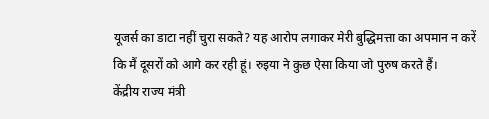यूजर्स का डाटा नहीं चुरा सकते? यह आरोप लगाकर मेरी बुद्धिमत्ता का अपमान न करें कि मैं दूसरों को आगे कर रही हूं। रुइया ने कुछ ऐसा किया जो पुरुष करते हैं।
केंद्रीय राज्य मंत्री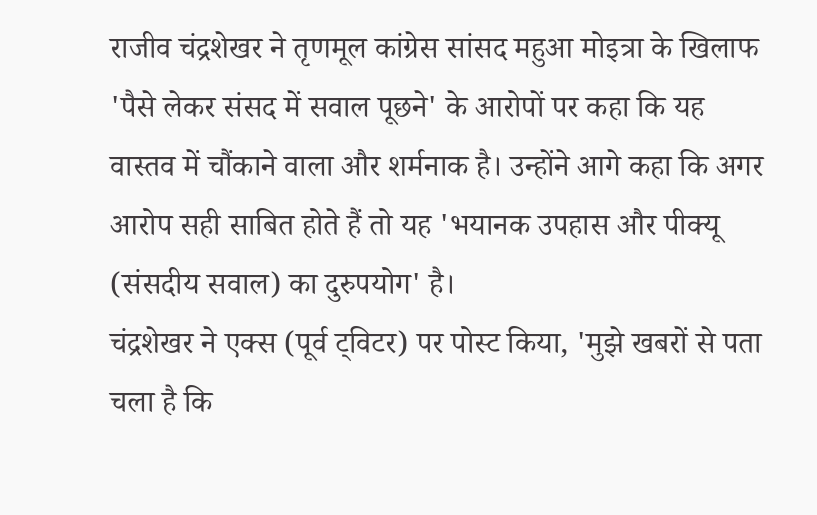राजीव चंद्रशेखर ने तृणमूल कांग्रेस सांसद महुआ मोइत्रा के खिलाफ 'पैसे लेकर संसद में सवाल पूछने' के आरोपों पर कहा कि यह वास्तव में चौंकाने वाला और शर्मनाक है। उन्होंने आगे कहा कि अगर आरोप सही साबित होते हैं तो यह 'भयानक उपहास और पीक्यू (संसदीय सवाल) का दुरुपयोग' है।
चंद्रशेखर ने एक्स (पूर्व ट्विटर) पर पोस्ट किया, 'मुझे खबरों से पता चला है कि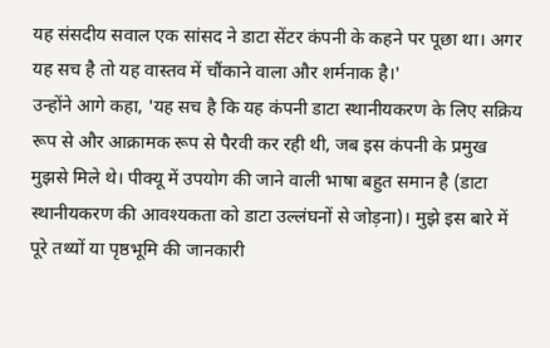यह संसदीय सवाल एक सांसद ने डाटा सेंटर कंपनी के कहने पर पूछा था। अगर यह सच है तो यह वास्तव में चौंकाने वाला और शर्मनाक है।'
उन्होंने आगे कहा, 'यह सच है कि यह कंपनी डाटा स्थानीयकरण के लिए सक्रिय रूप से और आक्रामक रूप से पैरवी कर रही थी, जब इस कंपनी के प्रमुख मुझसे मिले थे। पीक्यू में उपयोग की जाने वाली भाषा बहुत समान है (डाटा स्थानीयकरण की आवश्यकता को डाटा उल्लंघनों से जोड़ना)। मुझे इस बारे में पूरे तथ्यों या पृष्ठभूमि की जानकारी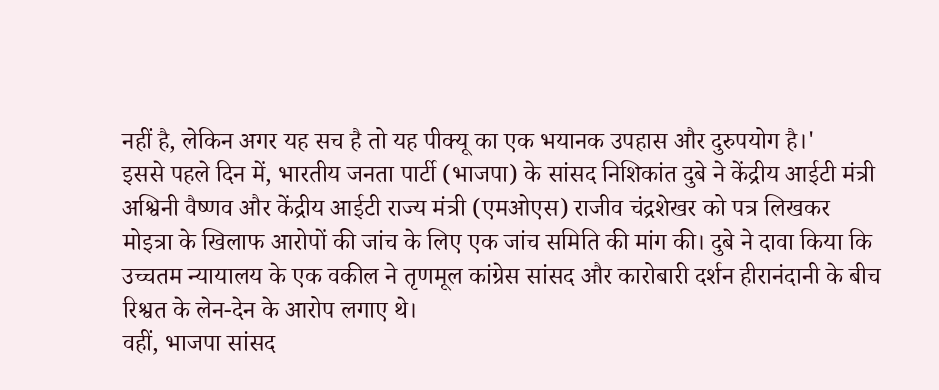नहीं है, लेकिन अगर यह सच है तो यह पीक्यू का एक भयानक उपहास और दुरुपयोग है।'
इससे पहले दिन में, भारतीय जनता पार्टी (भाजपा) के सांसद निशिकांत दुबे ने केंद्रीय आईटी मंत्री अश्विनी वैष्णव और केंद्रीय आईटी राज्य मंत्री (एमओएस) राजीव चंद्रशेखर को पत्र लिखकर मोइत्रा के खिलाफ आरोपों की जांच के लिए एक जांच समिति की मांग की। दुबे ने दावा किया कि उच्चतम न्यायालय के एक वकील ने तृणमूल कांग्रेस सांसद और कारोबारी दर्शन हीरानंदानी के बीच रिश्वत के लेन-देन के आरोप लगाए थे।
वहीं, भाजपा सांसद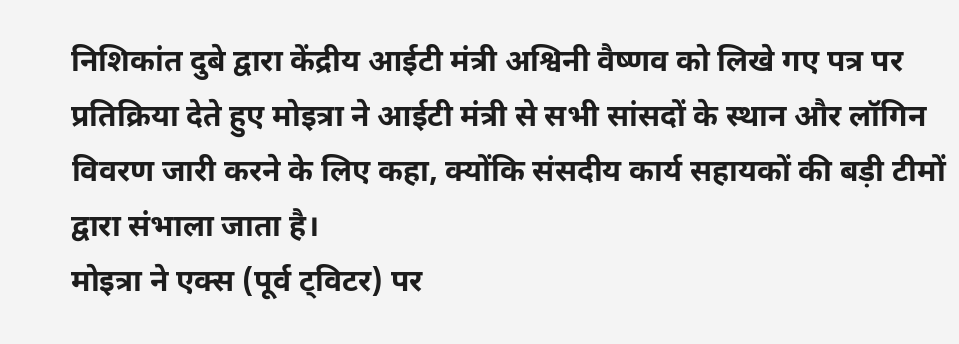निशिकांत दुबे द्वारा केंद्रीय आईटी मंत्री अश्विनी वैष्णव को लिखे गए पत्र पर प्रतिक्रिया देते हुए मोइत्रा ने आईटी मंत्री से सभी सांसदों के स्थान और लॉगिन विवरण जारी करने के लिए कहा, क्योंकि संसदीय कार्य सहायकों की बड़ी टीमों द्वारा संभाला जाता है।
मोइत्रा ने एक्स (पूर्व ट्विटर) पर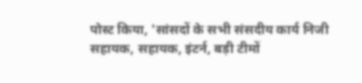पोस्ट किया, 'सांसदों के सभी संसदीय कार्य निजी सहायक, सहायक, इंटर्न, बड़ी टीमों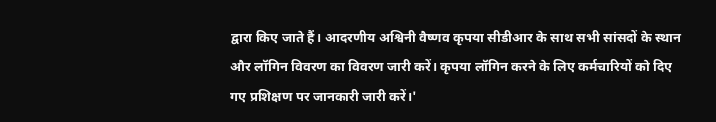द्वारा किए जाते हैं। आदरणीय अश्विनी वैष्णव कृपया सीडीआर के साथ सभी सांसदों के स्थान और लॉगिन विवरण का विवरण जारी करें। कृपया लॉगिन करने के लिए कर्मचारियों को दिए गए प्रशिक्षण पर जानकारी जारी करें।'